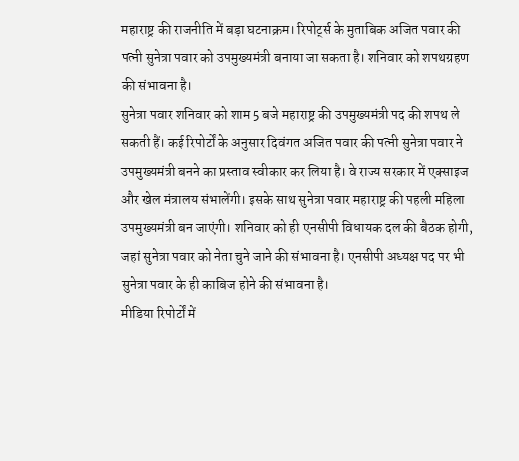महाराष्ट्र की राजनीति में बड़ा घटनाक्रम। रिपोर्ट्स के मुताबिक अजित पवार की पत्नी सुनेत्रा पवार को उपमुख्यमंत्री बनाया जा सकता है। शनिवार को शपथग्रहण की संभावना है।
सुनेत्रा पवार शनिवार को शाम 5 बजे महाराष्ट्र की उपमुख्यमंत्री पद की शपथ ले सकती हैं। कई रिपोर्टों के अनुसार दिवंगत अजित पवार की पत्नी सुनेत्रा पवार ने उपमुख्यमंत्री बनने का प्रस्ताव स्वीकार कर लिया है। वे राज्य सरकार में एक्साइज और खेल मंत्रालय संभालेंगी। इसके साथ सुनेत्रा पवार महाराष्ट्र की पहली महिला उपमुख्यमंत्री बन जाएंगी। शनिवार को ही एनसीपी विधायक दल की बैठक होगी, जहां सुनेत्रा पवार को नेता चुने जाने की संभावना है। एनसीपी अध्यक्ष पद पर भी सुनेत्रा पवार के ही काबिज होने की संभावना है।
मीडिया रिपोर्टों में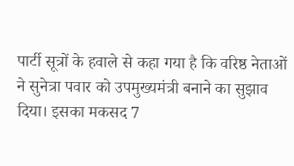पार्टी सूत्रों के हवाले से कहा गया है कि वरिष्ठ नेताओं ने सुनेत्रा पवार को उपमुख्यमंत्री बनाने का सुझाव दिया। इसका मकसद 7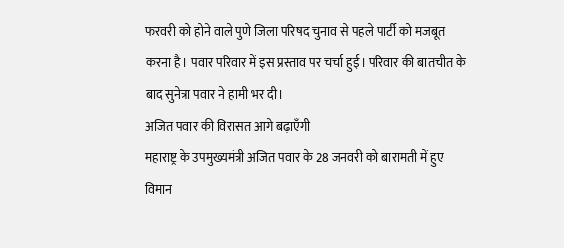फरवरी को होने वाले पुणे जिला परिषद चुनाव से पहले पार्टी को मजबूत करना है। पवार परिवार में इस प्रस्ताव पर चर्चा हुई। परिवार की बातचीत के बाद सुनेत्रा पवार ने हामी भर दी।
अजित पवार की विरासत आगे बढ़ाएँगी
महाराष्ट्र के उपमुख्यमंत्री अजित पवार के 28 जनवरी को बारामती में हुए विमान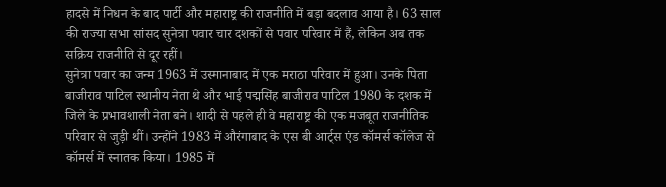हादसे में निधन के बाद पार्टी और महाराष्ट्र की राजनीति में बड़ा बदलाव आया है। 63 साल की राज्या सभा सांसद सुनेत्रा पवार चार दशकों से पवार परिवार में हैं, लेकिन अब तक सक्रिय राजनीति से दूर रहीं।
सुनेत्रा पवार का जन्म 1963 में उस्मानाबाद में एक मराठा परिवार में हुआ। उनके पिता बाजीराव पाटिल स्थानीय नेता थे और भाई पद्मसिंह बाजीराव पाटिल 1980 के दशक में जिले के प्रभावशाली नेता बने। शादी से पहले ही वे महाराष्ट्र की एक मजबूत राजनीतिक परिवार से जुड़ी थीं। उन्होंने 1983 में औरंगाबाद के एस बी आर्ट्स एंड कॉमर्स कॉलेज से कॉमर्स में स्नातक किया। 1985 में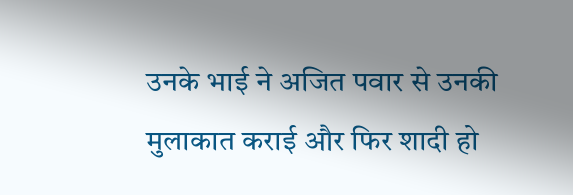उनके भाई ने अजित पवार से उनकी मुलाकात कराई और फिर शादी हो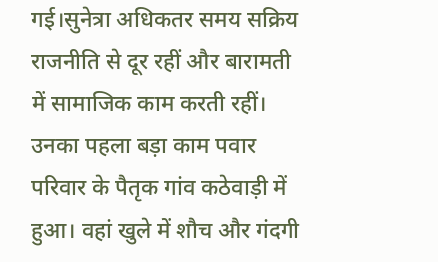गई।सुनेत्रा अधिकतर समय सक्रिय राजनीति से दूर रहीं और बारामती में सामाजिक काम करती रहीं। उनका पहला बड़ा काम पवार परिवार के पैतृक गांव कठेवाड़ी में हुआ। वहां खुले में शौच और गंदगी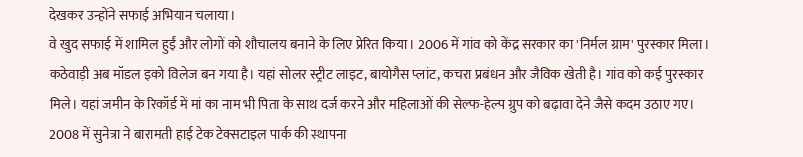देखकर उन्होंने सफाई अभियान चलाया।
वे खुद सफाई में शामिल हुईं और लोगों को शौचालय बनाने के लिए प्रेरित किया। 2006 में गांव को केंद्र सरकार का 'निर्मल ग्राम' पुरस्कार मिला।
कठेवाड़ी अब मॉडल इको विलेज बन गया है। यहां सोलर स्ट्रीट लाइट, बायोगैस प्लांट, कचरा प्रबंधन और जैविक खेती है। गांव को कई पुरस्कार मिले। यहां जमीन के रिकॉर्ड में मां का नाम भी पिता के साथ दर्ज करने और महिलाओं की सेल्फ-हेल्प ग्रुप को बढ़ावा देने जैसे कदम उठाए गए।
2008 में सुनेत्रा ने बारामती हाई टेक टेक्सटाइल पार्क की स्थापना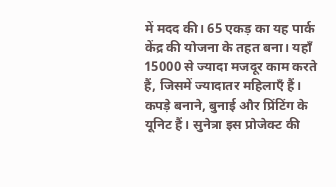में मदद की। 65 एकड़ का यह पार्क केंद्र की योजना के तहत बना। यहाँ 15000 से ज्यादा मजदूर काम करते हैं, जिसमें ज्यादातर महिलाएँ हैं। कपड़े बनाने, बुनाई और प्रिंटिंग के यूनिट हैं। सुनेत्रा इस प्रोजेक्ट की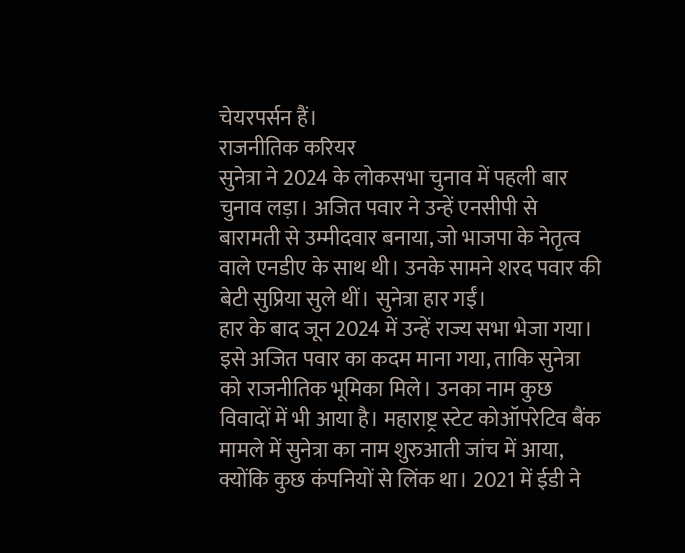चेयरपर्सन हैं।
राजनीतिक करियर
सुनेत्रा ने 2024 के लोकसभा चुनाव में पहली बार चुनाव लड़ा। अजित पवार ने उन्हें एनसीपी से बारामती से उम्मीदवार बनाया, जो भाजपा के नेतृत्व वाले एनडीए के साथ थी। उनके सामने शरद पवार की बेटी सुप्रिया सुले थीं। सुनेत्रा हार गईं।
हार के बाद जून 2024 में उन्हें राज्य सभा भेजा गया। इसे अजित पवार का कदम माना गया, ताकि सुनेत्रा को राजनीतिक भूमिका मिले। उनका नाम कुछ विवादों में भी आया है। महाराष्ट्र स्टेट कोऑपरेटिव बैंक मामले में सुनेत्रा का नाम शुरुआती जांच में आया, क्योंकि कुछ कंपनियों से लिंक था। 2021 में ईडी ने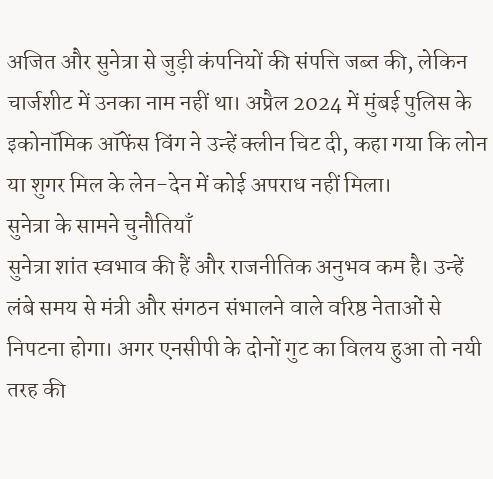अजित और सुनेत्रा से जुड़ी कंपनियों की संपत्ति जब्त की, लेकिन चार्जशीट में उनका नाम नहीं था। अप्रैल 2024 में मुंबई पुलिस के इकोनॉमिक ऑफेंस विंग ने उन्हें क्लीन चिट दी, कहा गया कि लोन या शुगर मिल के लेन-देन में कोई अपराध नहीं मिला।
सुनेत्रा के सामने चुनौतियाँ
सुनेत्रा शांत स्वभाव की हैं और राजनीतिक अनुभव कम है। उन्हें लंबे समय से मंत्री और संगठन संभालने वाले वरिष्ठ नेताओं से निपटना होगा। अगर एनसीपी के दोनों गुट का विलय हुआ तो नयी तरह की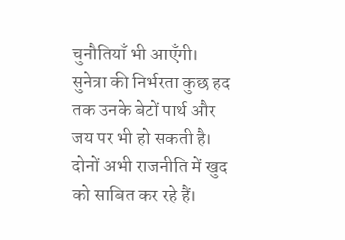चुनौतियाँ भी आएँगी। सुनेत्रा की निर्भरता कुछ हद तक उनके बेटों पार्थ और जय पर भी हो सकती है। दोनों अभी राजनीति में खुद को साबित कर रहे हैं।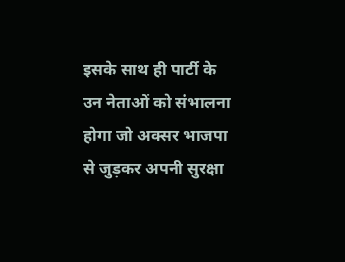इसके साथ ही पार्टी के उन नेताओं को संभालना होगा जो अक्सर भाजपा से जुड़कर अपनी सुरक्षा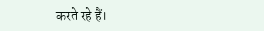करते रहे हैं।